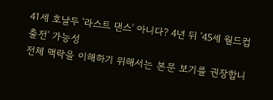41세 호날두 '라스트 댄스' 아니다? 4년 뒤 '45세 월드컵 출전' 가능성
전체 맥락을 이해하기 위해서는 본문 보기를 권장합니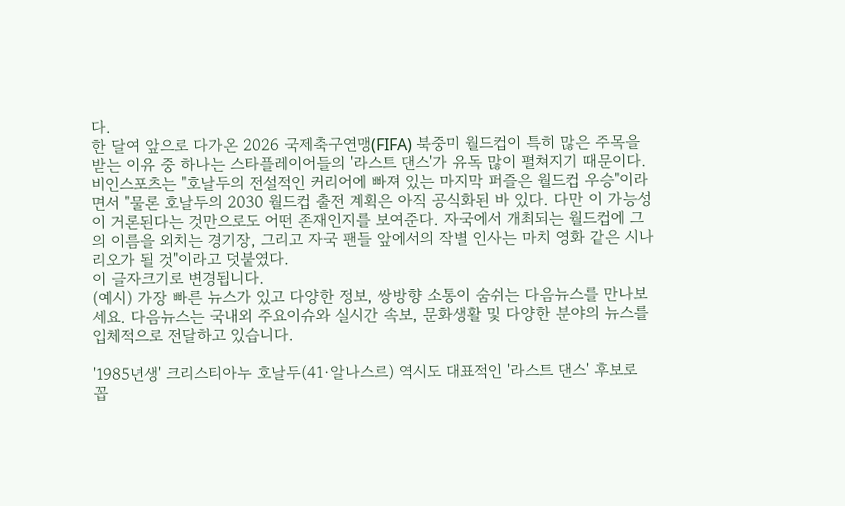다.
한 달여 앞으로 다가온 2026 국제축구연맹(FIFA) 북중미 월드컵이 특히 많은 주목을 받는 이유 중 하나는 스타플레이어들의 '라스트 댄스'가 유독 많이 펼쳐지기 때문이다.
비인스포츠는 "호날두의 전설적인 커리어에 빠져 있는 마지막 퍼즐은 월드컵 우승"이라면서 "물론 호날두의 2030 월드컵 출전 계획은 아직 공식화된 바 있다. 다만 이 가능성이 거론된다는 것만으로도 어떤 존재인지를 보여준다. 자국에서 개최되는 월드컵에 그의 이름을 외치는 경기장, 그리고 자국 팬들 앞에서의 작별 인사는 마치 영화 같은 시나리오가 될 것"이라고 덧붙였다.
이 글자크기로 변경됩니다.
(예시) 가장 빠른 뉴스가 있고 다양한 정보, 쌍방향 소통이 숨쉬는 다음뉴스를 만나보세요. 다음뉴스는 국내외 주요이슈와 실시간 속보, 문화생활 및 다양한 분야의 뉴스를 입체적으로 전달하고 있습니다.

'1985년생' 크리스티아누 호날두(41·알나스르) 역시도 대표적인 '라스트 댄스' 후보로 꼽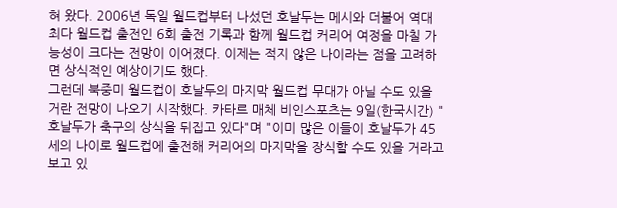혀 왔다. 2006년 독일 월드컵부터 나섰던 호날두는 메시와 더불어 역대 최다 월드컵 출전인 6회 출전 기록과 함께 월드컵 커리어 여정을 마칠 가능성이 크다는 전망이 이어졌다. 이제는 적지 않은 나이라는 점을 고려하면 상식적인 예상이기도 했다.
그런데 북중미 월드컵이 호날두의 마지막 월드컵 무대가 아닐 수도 있을 거란 전망이 나오기 시작했다. 카타르 매체 비인스포츠는 9일(한국시간) "호날두가 축구의 상식을 뒤집고 있다"며 "이미 많은 이들이 호날두가 45세의 나이로 월드컵에 출전해 커리어의 마지막을 장식할 수도 있을 거라고 보고 있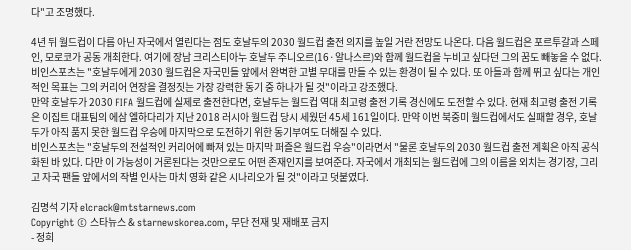다"고 조명했다.

4년 뒤 월드컵이 다름 아닌 자국에서 열린다는 점도 호날두의 2030 월드컵 출전 의지를 높일 거란 전망도 나온다. 다음 월드컵은 포르투갈과 스페인, 모로코가 공동 개최한다. 여기에 장남 크리스티아누 호날두 주니오르(16·알나스르)와 함께 월드컵을 누비고 싶다던 그의 꿈도 빼놓을 수 없다. 비인스포츠는 "호날두에게 2030 월드컵은 자국민들 앞에서 완벽한 고별 무대를 만들 수 있는 환경이 될 수 있다. 또 아들과 함께 뛰고 싶다는 개인적인 목표는 그의 커리어 연장을 결정짓는 가장 강력한 동기 중 하나가 될 것"이라고 강조했다.
만약 호날두가 2030 FIFA 월드컵에 실제로 출전한다면, 호날두는 월드컵 역대 최고령 출전 기록 경신에도 도전할 수 있다. 현재 최고령 출전 기록은 이집트 대표팀의 에삼 엘하다리가 지난 2018 러시아 월드컵 당시 세웠던 45세 161일이다. 만약 이번 북중미 월드컵에서도 실패할 경우, 호날두가 아직 품지 못한 월드컵 우승에 마지막으로 도전하기 위한 동기부여도 더해질 수 있다.
비인스포츠는 "호날두의 전설적인 커리어에 빠져 있는 마지막 퍼즐은 월드컵 우승"이라면서 "물론 호날두의 2030 월드컵 출전 계획은 아직 공식화된 바 있다. 다만 이 가능성이 거론된다는 것만으로도 어떤 존재인지를 보여준다. 자국에서 개최되는 월드컵에 그의 이름을 외치는 경기장, 그리고 자국 팬들 앞에서의 작별 인사는 마치 영화 같은 시나리오가 될 것"이라고 덧붙였다.

김명석 기자 elcrack@mtstarnews.com
Copyright © 스타뉴스 & starnewskorea.com, 무단 전재 및 재배포 금지
- 정희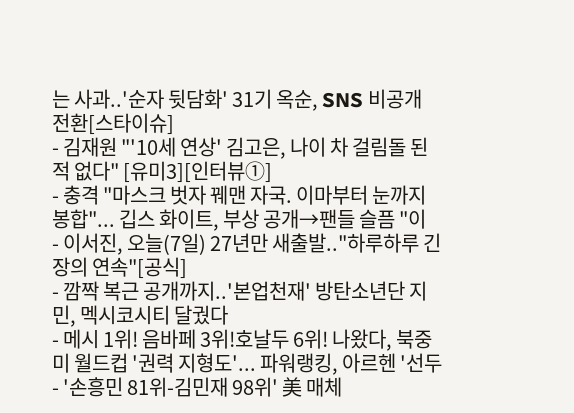는 사과..'순자 뒷담화' 31기 옥순, SNS 비공개 전환[스타이슈]
- 김재원 "'10세 연상' 김고은, 나이 차 걸림돌 된 적 없다" [유미3][인터뷰①]
- 충격 "마스크 벗자 꿰맨 자국. 이마부터 눈까지 봉합"... 깁스 화이트, 부상 공개→팬들 슬픔 "이
- 이서진, 오늘(7일) 27년만 새출발.."하루하루 긴장의 연속"[공식]
- 깜짝 복근 공개까지..'본업천재' 방탄소년단 지민, 멕시코시티 달궜다
- 메시 1위! 음바페 3위!호날두 6위! 나왔다, 북중미 월드컵 '권력 지형도'... 파워랭킹, 아르헨 '선두
- '손흥민 81위-김민재 98위' 美 매체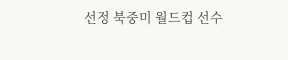선정 북중미 월드컵 선수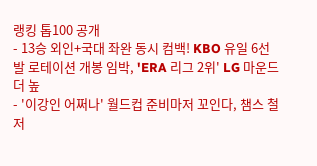랭킹 톱100 공개
- 13승 외인+국대 좌완 동시 컴백! KBO 유일 6선발 로테이션 개봉 임박, 'ERA 리그 2위' LG 마운드 더 높
- '이강인 어쩌나' 월드컵 준비마저 꼬인다, 챔스 철저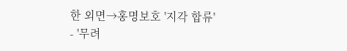한 외면→홍명보호 '지각 합류'
- '무려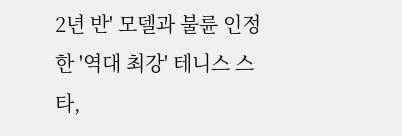2년 반' 모델과 불륜 인정한 '역대 최강' 테니스 스타,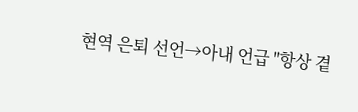현역 은퇴 선언→아내 언급 "항상 곁